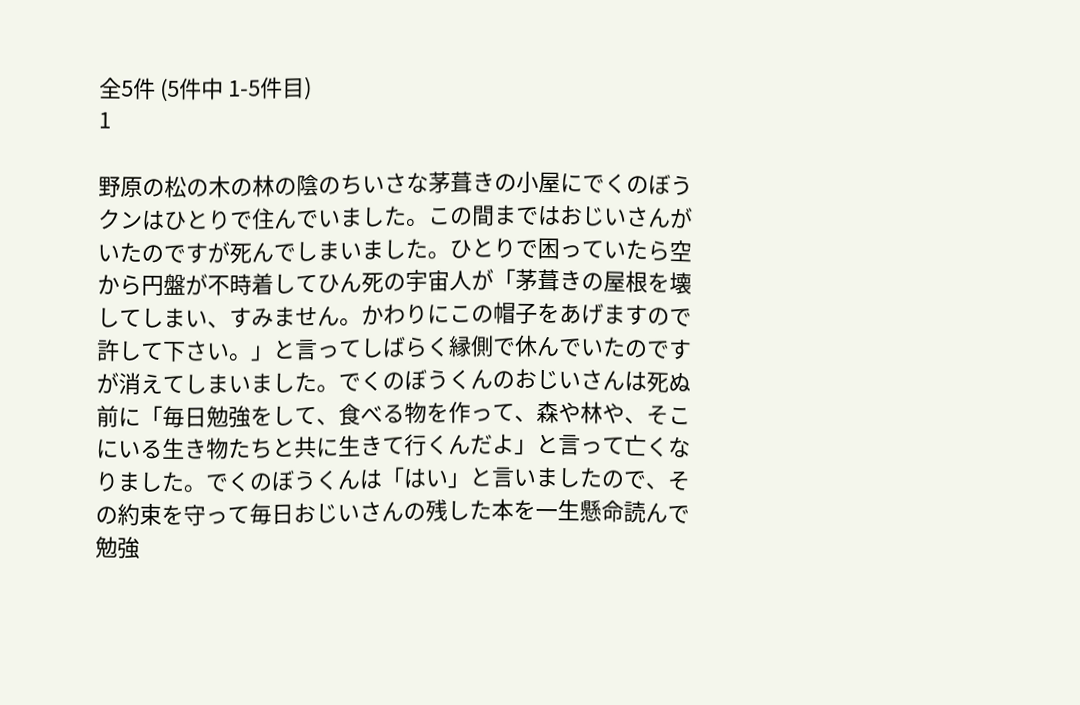全5件 (5件中 1-5件目)
1

野原の松の木の林の陰のちいさな茅葺きの小屋にでくのぼうクンはひとりで住んでいました。この間まではおじいさんがいたのですが死んでしまいました。ひとりで困っていたら空から円盤が不時着してひん死の宇宙人が「茅葺きの屋根を壊してしまい、すみません。かわりにこの帽子をあげますので許して下さい。」と言ってしばらく縁側で休んでいたのですが消えてしまいました。でくのぼうくんのおじいさんは死ぬ前に「毎日勉強をして、食べる物を作って、森や林や、そこにいる生き物たちと共に生きて行くんだよ」と言って亡くなりました。でくのぼうくんは「はい」と言いましたので、その約束を守って毎日おじいさんの残した本を一生懸命読んで勉強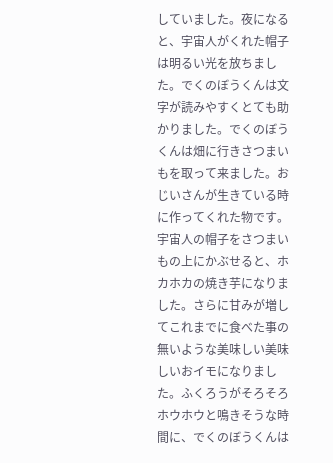していました。夜になると、宇宙人がくれた帽子は明るい光を放ちました。でくのぼうくんは文字が読みやすくとても助かりました。でくのぼうくんは畑に行きさつまいもを取って来ました。おじいさんが生きている時に作ってくれた物です。宇宙人の帽子をさつまいもの上にかぶせると、ホカホカの焼き芋になりました。さらに甘みが増してこれまでに食べた事の無いような美味しい美味しいおイモになりました。ふくろうがそろそろホウホウと鳴きそうな時間に、でくのぼうくんは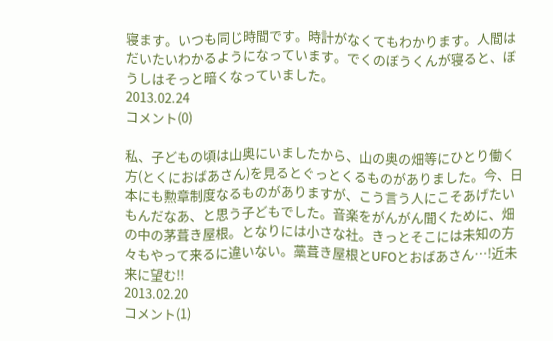寝ます。いつも同じ時間です。時計がなくてもわかります。人間はだいたいわかるようになっています。でくのぼうくんが寝ると、ぼうしはそっと暗くなっていました。
2013.02.24
コメント(0)

私、子どもの頃は山奥にいましたから、山の奥の畑等にひとり働く方(とくにおばあさん)を見るとぐっとくるものがありました。今、日本にも勲章制度なるものがありますが、こう言う人にこそあげたいもんだなあ、と思う子どもでした。音楽をがんがん聞くために、畑の中の茅葺き屋根。となりには小さな社。きっとそこには未知の方々もやって来るに違いない。藁葺き屋根とUFOとおばあさん…!近未来に望む!!
2013.02.20
コメント(1)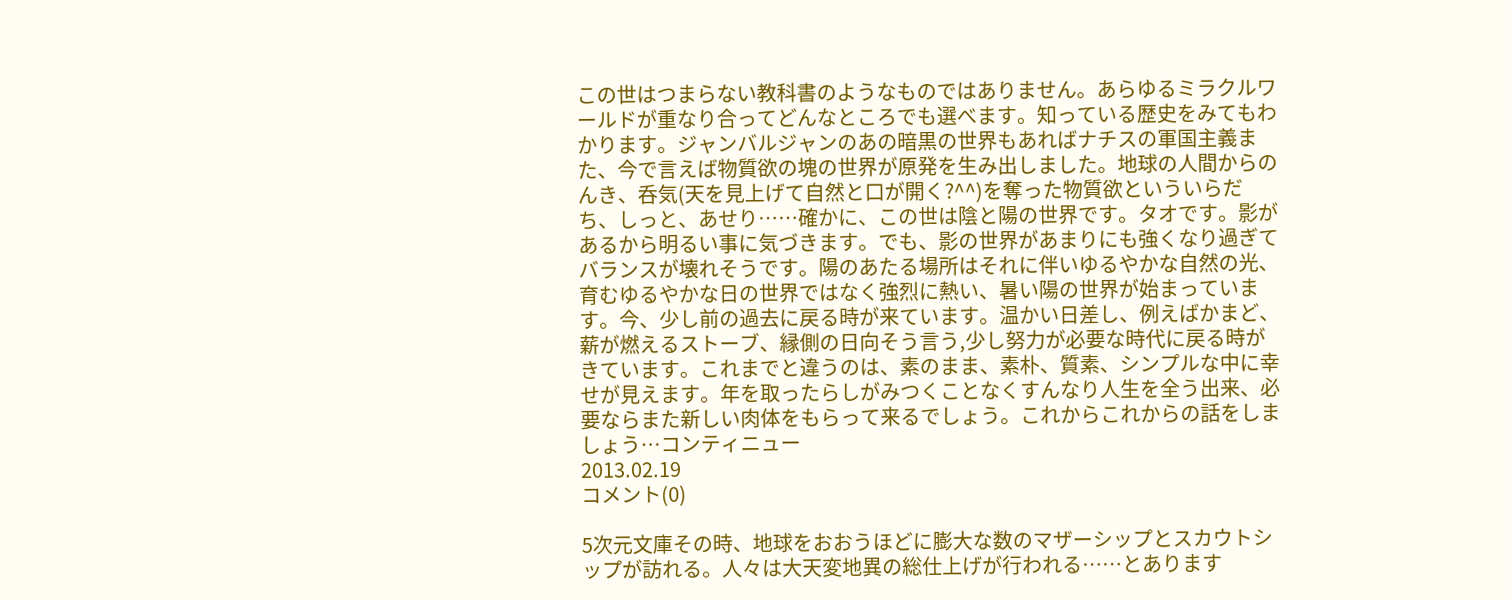この世はつまらない教科書のようなものではありません。あらゆるミラクルワールドが重なり合ってどんなところでも選べます。知っている歴史をみてもわかります。ジャンバルジャンのあの暗黒の世界もあればナチスの軍国主義また、今で言えば物質欲の塊の世界が原発を生み出しました。地球の人間からのんき、呑気(天を見上げて自然と口が開く?^^)を奪った物質欲といういらだち、しっと、あせり……確かに、この世は陰と陽の世界です。タオです。影があるから明るい事に気づきます。でも、影の世界があまりにも強くなり過ぎてバランスが壊れそうです。陽のあたる場所はそれに伴いゆるやかな自然の光、育むゆるやかな日の世界ではなく強烈に熱い、暑い陽の世界が始まっています。今、少し前の過去に戻る時が来ています。温かい日差し、例えばかまど、薪が燃えるストーブ、縁側の日向そう言う,少し努力が必要な時代に戻る時がきています。これまでと違うのは、素のまま、素朴、質素、シンプルな中に幸せが見えます。年を取ったらしがみつくことなくすんなり人生を全う出来、必要ならまた新しい肉体をもらって来るでしょう。これからこれからの話をしましょう…コンティニュー
2013.02.19
コメント(0)

5次元文庫その時、地球をおおうほどに膨大な数のマザーシップとスカウトシップが訪れる。人々は大天変地異の総仕上げが行われる……とあります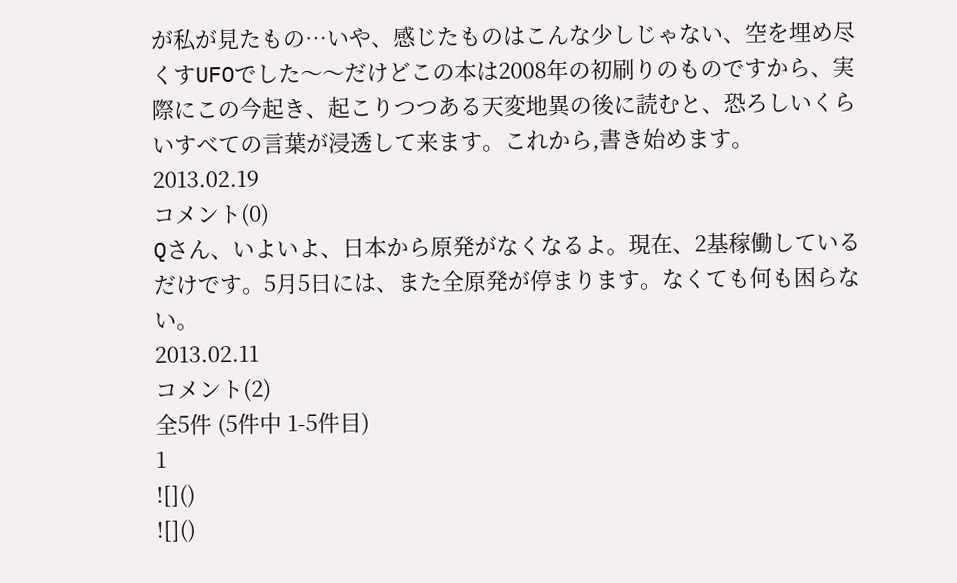が私が見たもの…いや、感じたものはこんな少しじゃない、空を埋め尽くすUFOでした〜〜だけどこの本は2008年の初刷りのものですから、実際にこの今起き、起こりつつある天変地異の後に読むと、恐ろしいくらいすべての言葉が浸透して来ます。これから,書き始めます。
2013.02.19
コメント(0)
Qさん、いよいよ、日本から原発がなくなるよ。現在、2基稼働しているだけです。5月5日には、また全原発が停まります。なくても何も困らない。
2013.02.11
コメント(2)
全5件 (5件中 1-5件目)
1
![]()
![]()